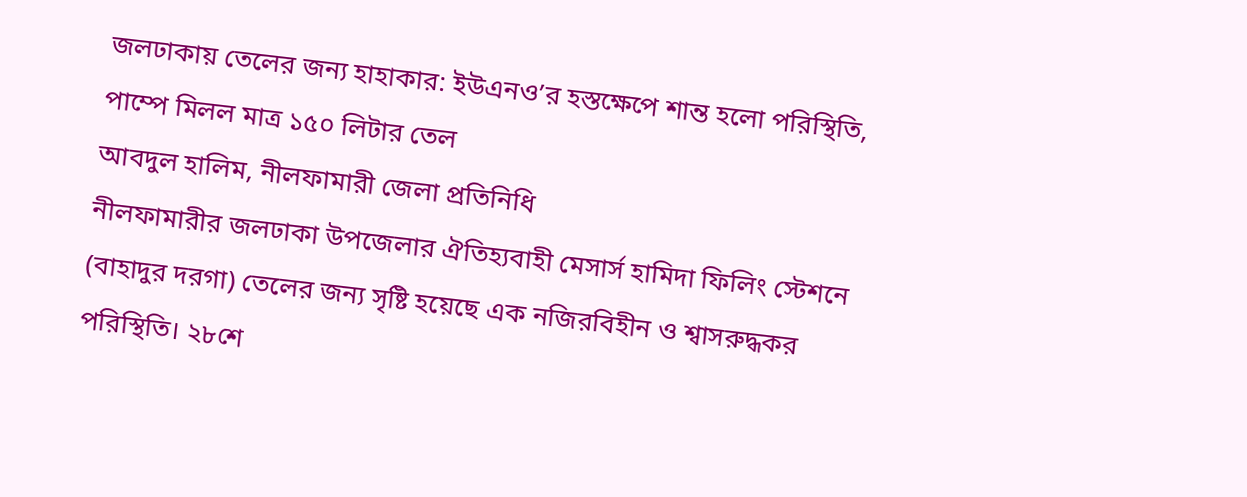জলঢাকায় তেলের জন্য হাহাকার: ইউএনও’র হস্তক্ষেপে শান্ত হলো পরিস্থিতি, পাম্পে মিলল মাত্র ১৫০ লিটার তেল
আবদুল হালিম, নীলফামারী জেলা প্রতিনিধি
নীলফামারীর জলঢাকা উপজেলার ঐতিহ্যবাহী মেসার্স হামিদা ফিলিং স্টেশনে (বাহাদুর দরগা) তেলের জন্য সৃষ্টি হয়েছে এক নজিরবিহীন ও শ্বাসরুদ্ধকর পরিস্থিতি। ২৮শে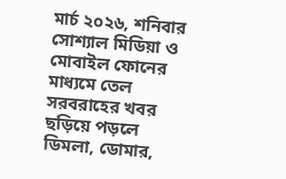মার্চ ২০২৬, শনিবার সোশ্যাল মিডিয়া ও মোবাইল ফোনের মাধ্যমে তেল সরবরাহের খবর ছড়িয়ে পড়লে ডিমলা, ডোমার,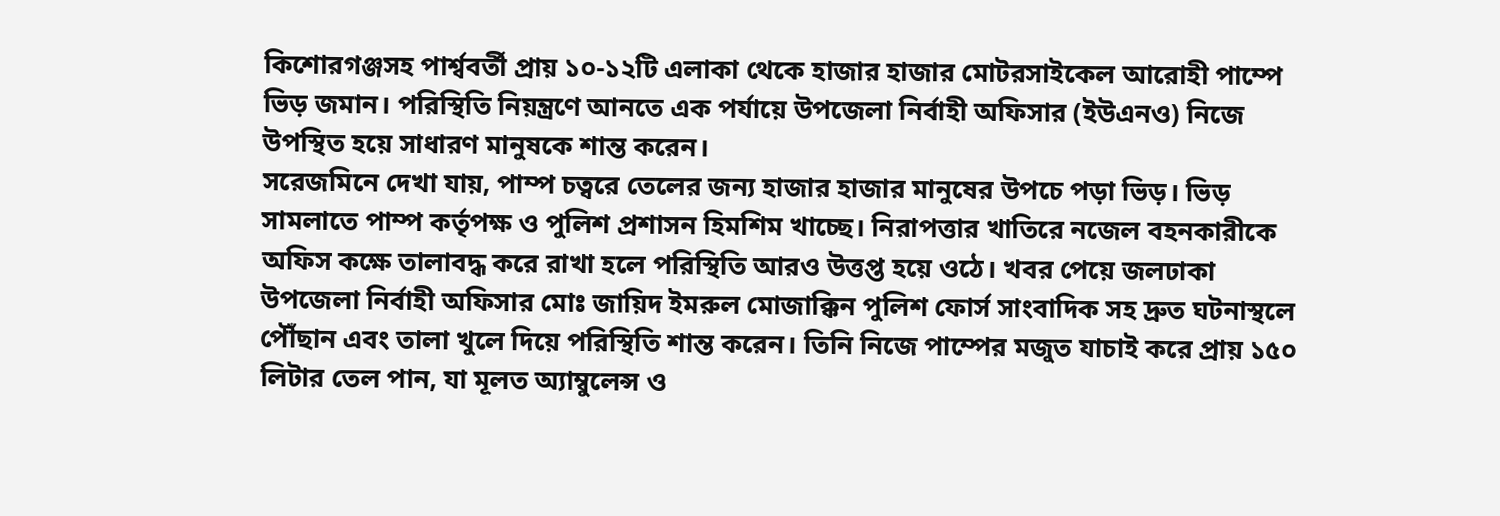কিশোরগঞ্জসহ পার্শ্ববর্তী প্রায় ১০-১২টি এলাকা থেকে হাজার হাজার মোটরসাইকেল আরোহী পাম্পে ভিড় জমান। পরিস্থিতি নিয়ন্ত্রণে আনতে এক পর্যায়ে উপজেলা নির্বাহী অফিসার (ইউএনও) নিজে উপস্থিত হয়ে সাধারণ মানুষকে শান্ত করেন।
সরেজমিনে দেখা যায়, পাম্প চত্বরে তেলের জন্য হাজার হাজার মানুষের উপচে পড়া ভিড়। ভিড় সামলাতে পাম্প কর্তৃপক্ষ ও পুলিশ প্রশাসন হিমশিম খাচ্ছে। নিরাপত্তার খাতিরে নজেল বহনকারীকে অফিস কক্ষে তালাবদ্ধ করে রাখা হলে পরিস্থিতি আরও উত্তপ্ত হয়ে ওঠে। খবর পেয়ে জলঢাকা উপজেলা নির্বাহী অফিসার মোঃ জায়িদ ইমরুল মোজাক্কিন পুলিশ ফোর্স সাংবাদিক সহ দ্রুত ঘটনাস্থলে পৌঁছান এবং তালা খুলে দিয়ে পরিস্থিতি শান্ত করেন। তিনি নিজে পাম্পের মজুত যাচাই করে প্রায় ১৫০ লিটার তেল পান, যা মূলত অ্যাম্বুলেন্স ও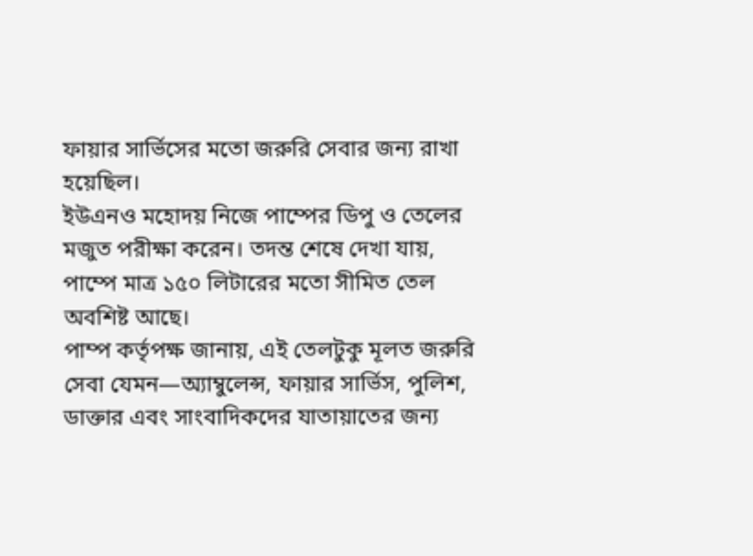ফায়ার সার্ভিসের মতো জরুরি সেবার জন্য রাখা হয়েছিল।
ইউএনও মহোদয় নিজে পাম্পের ডিপু ও তেলের মজুত পরীক্ষা করেন। তদন্ত শেষে দেখা যায়, পাম্পে মাত্র ১৫০ লিটারের মতো সীমিত তেল অবশিষ্ট আছে।
পাম্প কর্তৃপক্ষ জানায়, এই তেলটুকু মূলত জরুরি সেবা যেমন—অ্যাম্বুলেন্স, ফায়ার সার্ভিস, পুলিশ, ডাক্তার এবং সাংবাদিকদের যাতায়াতের জন্য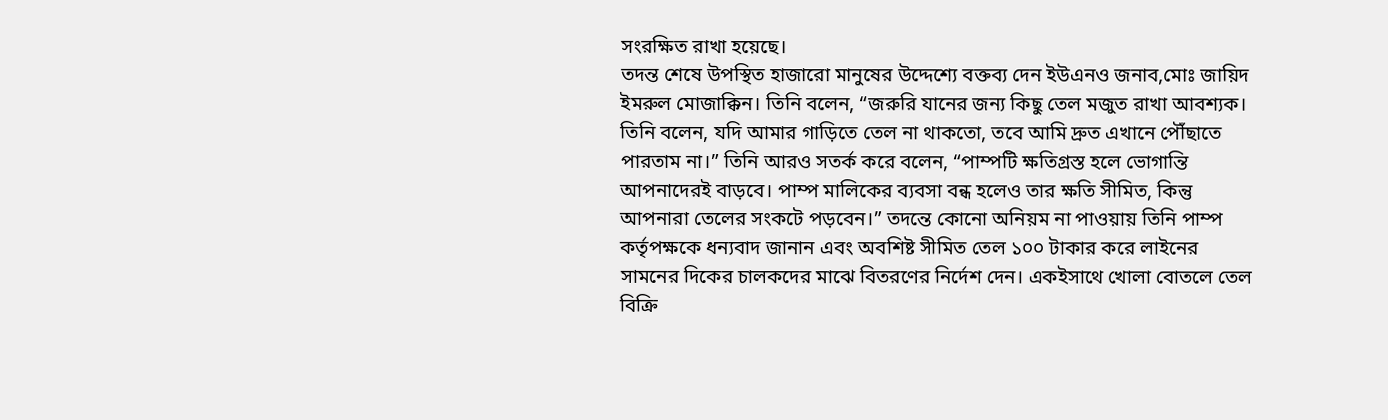সংরক্ষিত রাখা হয়েছে।
তদন্ত শেষে উপস্থিত হাজারো মানুষের উদ্দেশ্যে বক্তব্য দেন ইউএনও জনাব,মোঃ জায়িদ ইমরুল মোজাক্কিন। তিনি বলেন, “জরুরি যানের জন্য কিছু তেল মজুত রাখা আবশ্যক। তিনি বলেন, যদি আমার গাড়িতে তেল না থাকতো, তবে আমি দ্রুত এখানে পৌঁছাতে পারতাম না।” তিনি আরও সতর্ক করে বলেন, “পাম্পটি ক্ষতিগ্রস্ত হলে ভোগান্তি আপনাদেরই বাড়বে। পাম্প মালিকের ব্যবসা বন্ধ হলেও তার ক্ষতি সীমিত, কিন্তু আপনারা তেলের সংকটে পড়বেন।” তদন্তে কোনো অনিয়ম না পাওয়ায় তিনি পাম্প কর্তৃপক্ষকে ধন্যবাদ জানান এবং অবশিষ্ট সীমিত তেল ১০০ টাকার করে লাইনের সামনের দিকের চালকদের মাঝে বিতরণের নির্দেশ দেন। একইসাথে খোলা বোতলে তেল বিক্রি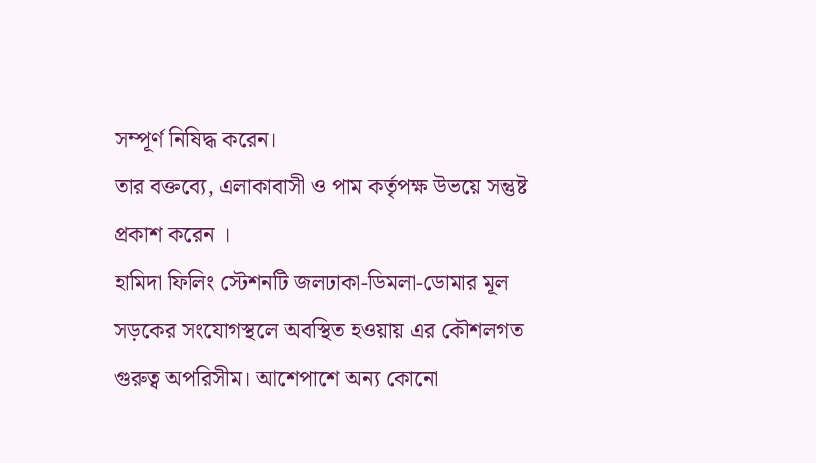সম্পূর্ণ নিষিদ্ধ করেন।
তার বক্তব্যে, এলাকাবাসী ও পাম কর্তৃপক্ষ উভয়ে সন্তুষ্ট প্রকাশ করেন ।
হামিদা ফিলিং স্টেশনটি জলঢাকা-ডিমলা-ডোমার মূল সড়কের সংযোগস্থলে অবস্থিত হওয়ায় এর কৌশলগত গুরুত্ব অপরিসীম। আশেপাশে অন্য কোনো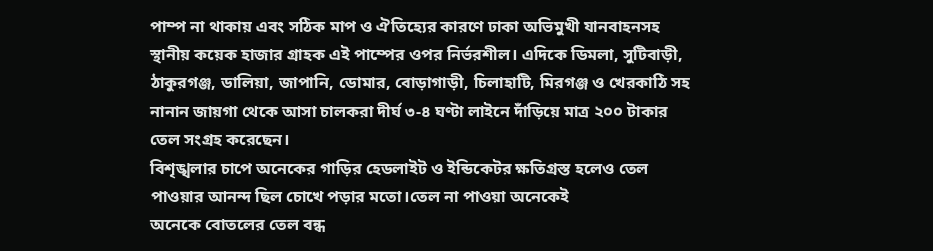পাম্প না থাকায় এবং সঠিক মাপ ও ঐতিহ্যের কারণে ঢাকা অভিমুখী যানবাহনসহ স্থানীয় কয়েক হাজার গ্রাহক এই পাম্পের ওপর নির্ভরশীল। এদিকে ডিমলা, সুটিবাড়ী, ঠাকুরগঞ্জ, ডালিয়া, জাপানি, ডোমার, বোড়াগাড়ী, চিলাহাটি, মিরগঞ্জ ও খেরকাঠি সহ নানান জায়গা থেকে আসা চালকরা দীর্ঘ ৩-৪ ঘণ্টা লাইনে দাঁড়িয়ে মাত্র ২০০ টাকার তেল সংগ্রহ করেছেন।
বিশৃঙ্খলার চাপে অনেকের গাড়ির হেডলাইট ও ইন্ডিকেটর ক্ষতিগ্রস্ত হলেও তেল পাওয়ার আনন্দ ছিল চোখে পড়ার মতো।তেল না পাওয়া অনেকেই
অনেকে বোতলের তেল বন্ধ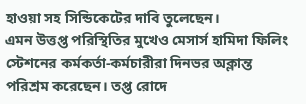হাওয়া সহ সিন্ডিকেটের দাবি তুলেছেন।
এমন উত্তপ্ত পরিস্থিতির মুখেও মেসার্স হামিদা ফিলিং স্টেশনের কর্মকর্তা-কর্মচারীরা দিনভর অক্লান্ত পরিশ্রম করেছেন। তপ্ত রোদে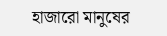হাজারো মানুষের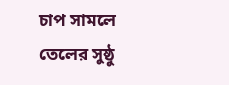চাপ সামলে তেলের সুষ্ঠু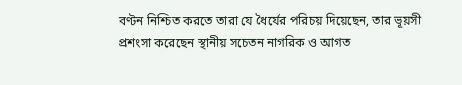বণ্টন নিশ্চিত করতে তারা যে ধৈর্যের পরিচয় দিয়েছেন, তার ভূয়সী প্রশংসা করেছেন স্থানীয় সচেতন নাগরিক ও আগত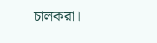চালকরা।